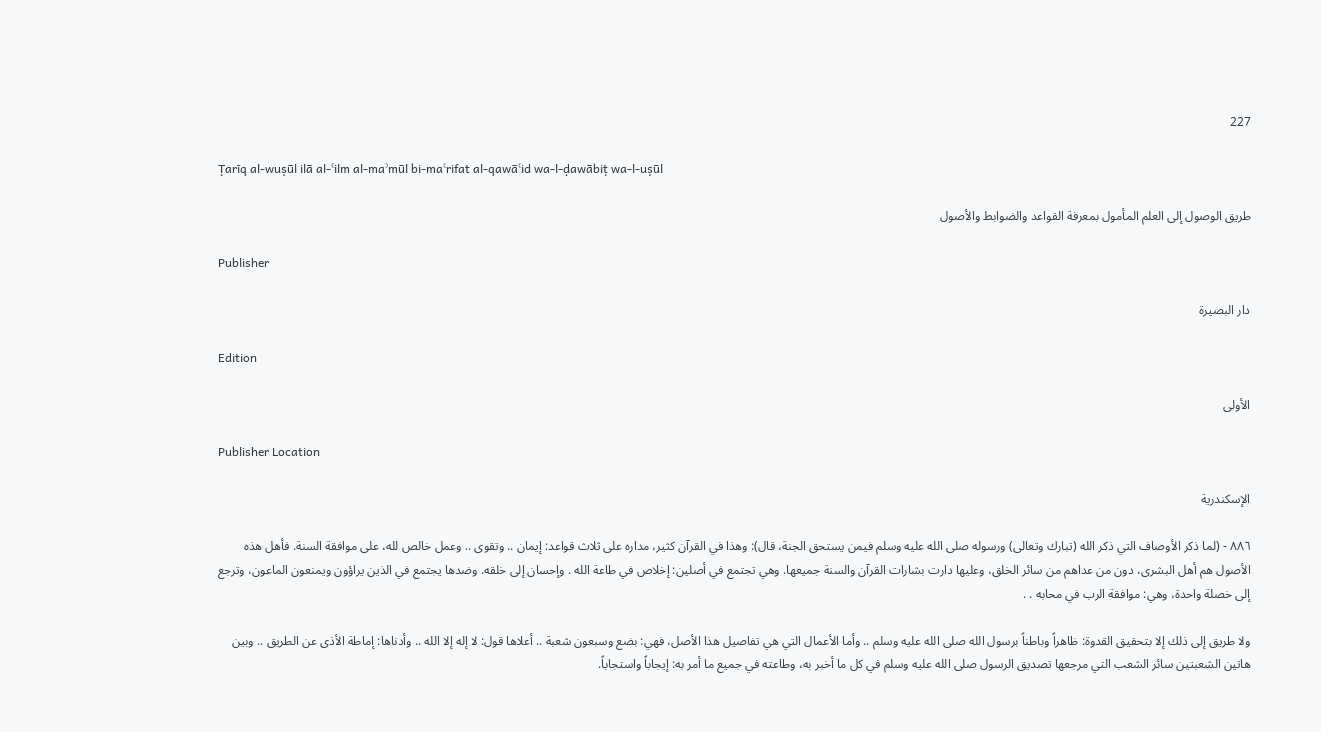227

Ṭarīq al-wuṣūl ilā al-ʿilm al-maʾmūl bi-maʿrifat al-qawāʿid wa-l-ḍawābiṭ wa-l-uṣūl

طريق الوصول إلى العلم المأمول بمعرفة القواعد والضوابط والأصول

Publisher

دار البصيرة

Edition

الأولى

Publisher Location

الإسكندرية

٨٨٦ - (لما ذكر الأوصاف التي ذكر الله (تبارك وتعالى) ورسوله صلى الله عليه وسلم فيمن يستحق الجنة، قال): وهذا في القرآن كثير، مداره على ثلاث قواعد: إيمان .. وتقوى .. وعمل خالص لله، على موافقة السنة. فأهل هذه الأصول هم أهل البشرى، دون من عداهم من سائر الخلق، وعليها دارت بشارات القرآن والسنة جميعها. وهي تجتمع في أصلين: إخلاص في طاعة الله . وإحسان إلى خلقه. وضدها يجتمع في الذين يراؤون ويمنعون الماعون، وترجع إلى خصلة واحدة، وهي: موافقة الرب في محابه . .

ولا طريق إلى ذلك إلا بتحقيق القدوة: ظاهراً وباطناً برسول الله صلى الله عليه وسلم .. وأما الأعمال التي هي تفاصيل هذا الأصل، فهي: بضع وسبعون شعبة .. أعلاها قول: لا إله إلا الله .. وأدناها: إماطة الأذى عن الطريق .. وبين هاتين الشعبتين سائر الشعب التي مرجعها تصديق الرسول صلى الله عليه وسلم في كل ما أخبر به، وطاعته في جميع ما أمر به: إيجاباً واستجاباً.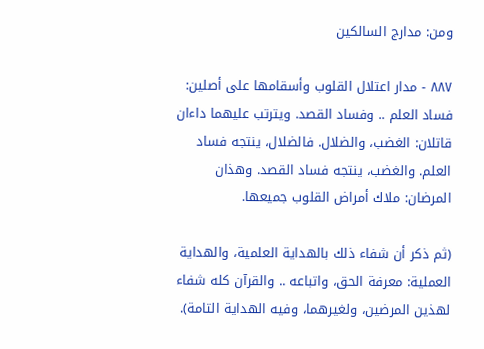ومن: مدارج السالكين

٨٨٧ - مدار اعتلال القلوب وأسقامها على أصلين: فساد العلم .. وفساد القصد. ويترتب عليهما داءان قاتلان: الغضب، والضلال. فالضلال، ينتجه فساد العلم. والغضب، ينتجه فساد القصد. وهذان المرضان: ملاك أمراض القلوب جميعها.

(ثم ذكر أن شفاء ذلك بالهداية العلمية، والهداية العملية: معرفة الحق، واتباعه .. والقرآن كله شفاء لهذين المرضين، ولغيرهما، وفيه الهداية التامة).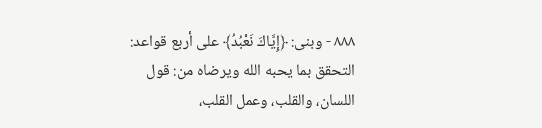٨٨٨ - وبنى: ﴿إِيَّاكَ نَعْبُدُ﴾ على أربع قواعد: التحقق بما يحبه الله ويرضاه من: قول اللسان، والقلب، وعمل القلب،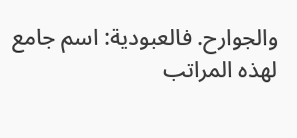والجوارح. فالعبودية: اسم جامع لهذه المراتب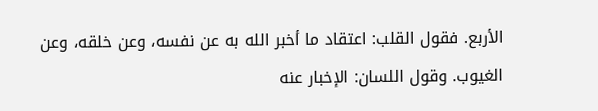الأربع. فقول القلب: اعتقاد ما أخبر الله به عن نفسه، وعن خلقه، وعن الغيوب. وقول اللسان: الإخبار عنه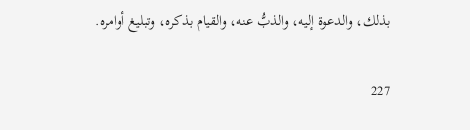بذلك، والدعوة إليه، والذبُّ عنه، والقيام بذكره، وتبليغ أوامره.

227